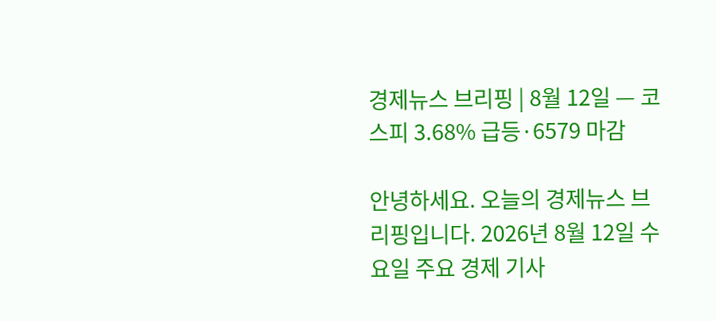경제뉴스 브리핑 | 8월 12일 — 코스피 3.68% 급등·6579 마감

안녕하세요. 오늘의 경제뉴스 브리핑입니다. 2026년 8월 12일 수요일 주요 경제 기사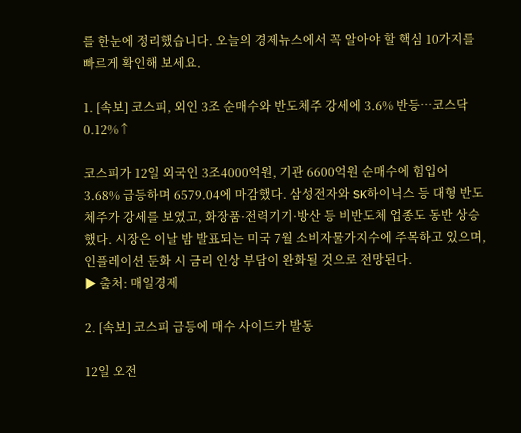를 한눈에 정리했습니다. 오늘의 경제뉴스에서 꼭 알아야 할 핵심 10가지를 빠르게 확인해 보세요.

1. [속보] 코스피, 외인 3조 순매수와 반도체주 강세에 3.6% 반등…코스닥 0.12%↑

코스피가 12일 외국인 3조4000억원, 기관 6600억원 순매수에 힘입어 3.68% 급등하며 6579.04에 마감했다. 삼성전자와 SK하이닉스 등 대형 반도체주가 강세를 보였고, 화장품·전력기기·방산 등 비반도체 업종도 동반 상승했다. 시장은 이날 밤 발표되는 미국 7월 소비자물가지수에 주목하고 있으며, 인플레이션 둔화 시 금리 인상 부담이 완화될 것으로 전망된다.
▶ 출처: 매일경제

2. [속보] 코스피 급등에 매수 사이드카 발동

12일 오전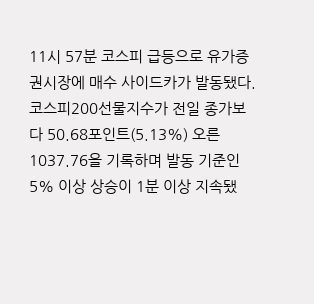11시 57분 코스피 급등으로 유가증권시장에 매수 사이드카가 발동됐다. 코스피200선물지수가 전일 종가보다 50.68포인트(5.13%) 오른 1037.76을 기록하며 발동 기준인 5% 이상 상승이 1분 이상 지속됐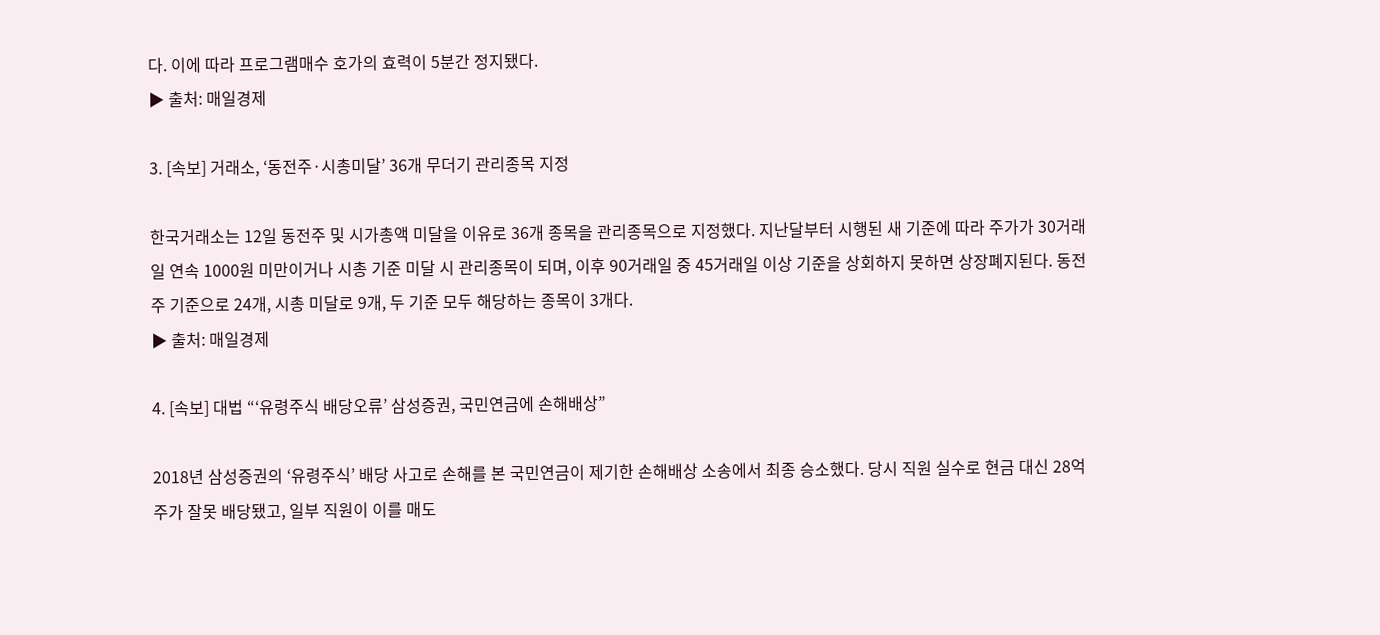다. 이에 따라 프로그램매수 호가의 효력이 5분간 정지됐다.
▶ 출처: 매일경제

3. [속보] 거래소, ‘동전주·시총미달’ 36개 무더기 관리종목 지정

한국거래소는 12일 동전주 및 시가총액 미달을 이유로 36개 종목을 관리종목으로 지정했다. 지난달부터 시행된 새 기준에 따라 주가가 30거래일 연속 1000원 미만이거나 시총 기준 미달 시 관리종목이 되며, 이후 90거래일 중 45거래일 이상 기준을 상회하지 못하면 상장폐지된다. 동전주 기준으로 24개, 시총 미달로 9개, 두 기준 모두 해당하는 종목이 3개다.
▶ 출처: 매일경제

4. [속보] 대법 “‘유령주식 배당오류’ 삼성증권, 국민연금에 손해배상”

2018년 삼성증권의 ‘유령주식’ 배당 사고로 손해를 본 국민연금이 제기한 손해배상 소송에서 최종 승소했다. 당시 직원 실수로 현금 대신 28억주가 잘못 배당됐고, 일부 직원이 이를 매도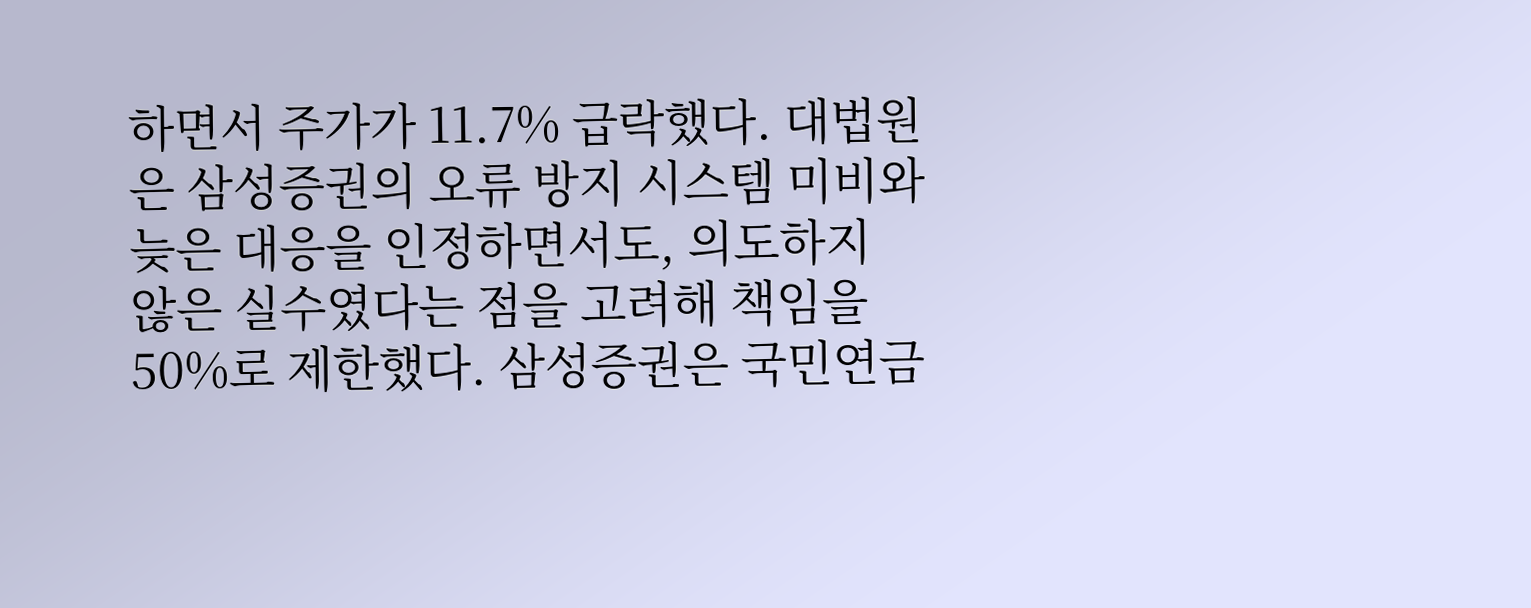하면서 주가가 11.7% 급락했다. 대법원은 삼성증권의 오류 방지 시스템 미비와 늦은 대응을 인정하면서도, 의도하지 않은 실수였다는 점을 고려해 책임을 50%로 제한했다. 삼성증권은 국민연금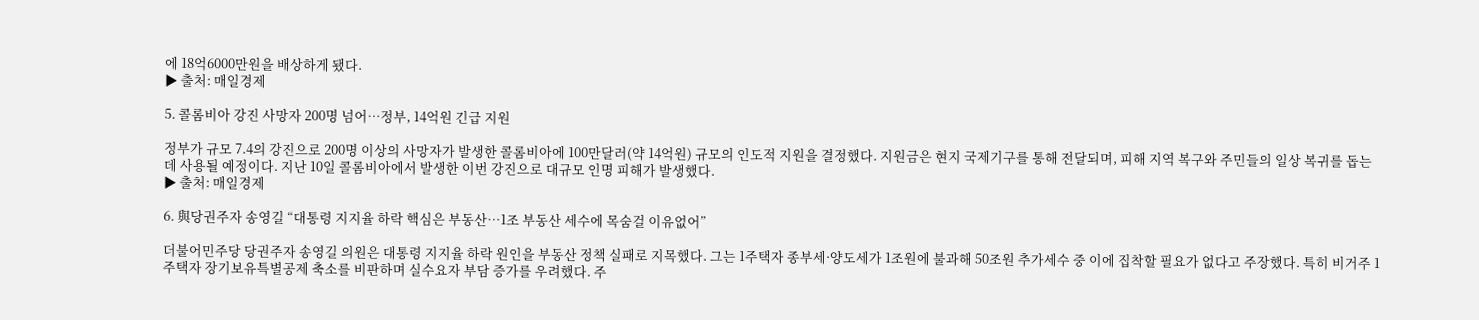에 18억6000만원을 배상하게 됐다.
▶ 출처: 매일경제

5. 콜롬비아 강진 사망자 200명 넘어…정부, 14억원 긴급 지원

정부가 규모 7.4의 강진으로 200명 이상의 사망자가 발생한 콜롬비아에 100만달러(약 14억원) 규모의 인도적 지원을 결정했다. 지원금은 현지 국제기구를 통해 전달되며, 피해 지역 복구와 주민들의 일상 복귀를 돕는 데 사용될 예정이다. 지난 10일 콜롬비아에서 발생한 이번 강진으로 대규모 인명 피해가 발생했다.
▶ 출처: 매일경제

6. 與당권주자 송영길 “대통령 지지율 하락 핵심은 부동산…1조 부동산 세수에 목숨걸 이유없어”

더불어민주당 당권주자 송영길 의원은 대통령 지지율 하락 원인을 부동산 정책 실패로 지목했다. 그는 1주택자 종부세·양도세가 1조원에 불과해 50조원 추가세수 중 이에 집착할 필요가 없다고 주장했다. 특히 비거주 1주택자 장기보유특별공제 축소를 비판하며 실수요자 부담 증가를 우려했다. 주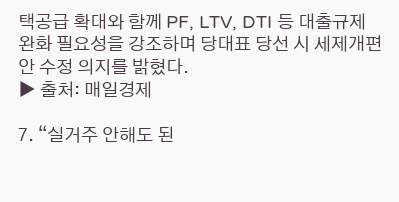택공급 확대와 함께 PF, LTV, DTI 등 대출규제 완화 필요성을 강조하며 당대표 당선 시 세제개편안 수정 의지를 밝혔다.
▶ 출처: 매일경제

7. “실거주 안해도 된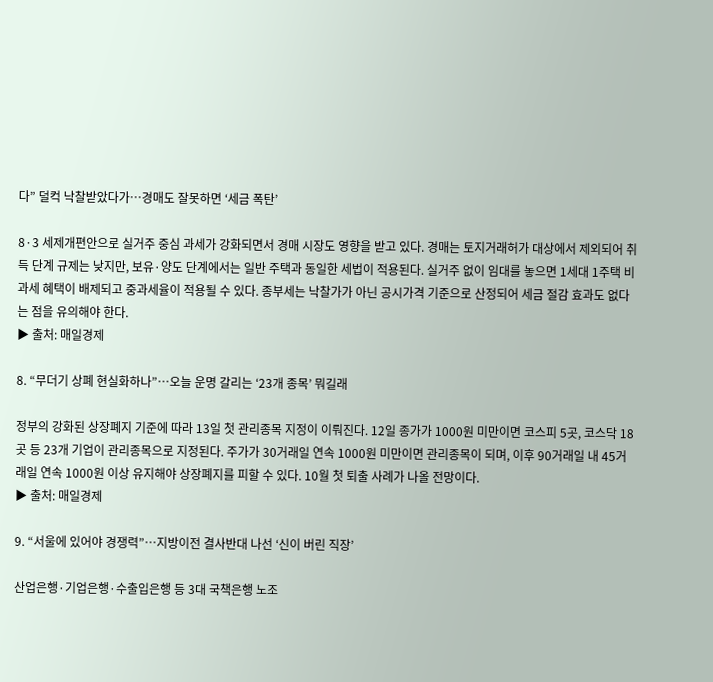다” 덜컥 낙찰받았다가…경매도 잘못하면 ‘세금 폭탄’

8·3 세제개편안으로 실거주 중심 과세가 강화되면서 경매 시장도 영향을 받고 있다. 경매는 토지거래허가 대상에서 제외되어 취득 단계 규제는 낮지만, 보유·양도 단계에서는 일반 주택과 동일한 세법이 적용된다. 실거주 없이 임대를 놓으면 1세대 1주택 비과세 혜택이 배제되고 중과세율이 적용될 수 있다. 종부세는 낙찰가가 아닌 공시가격 기준으로 산정되어 세금 절감 효과도 없다는 점을 유의해야 한다.
▶ 출처: 매일경제

8. “무더기 상폐 현실화하나”…오늘 운명 갈리는 ‘23개 종목’ 뭐길래

정부의 강화된 상장폐지 기준에 따라 13일 첫 관리종목 지정이 이뤄진다. 12일 종가가 1000원 미만이면 코스피 5곳, 코스닥 18곳 등 23개 기업이 관리종목으로 지정된다. 주가가 30거래일 연속 1000원 미만이면 관리종목이 되며, 이후 90거래일 내 45거래일 연속 1000원 이상 유지해야 상장폐지를 피할 수 있다. 10월 첫 퇴출 사례가 나올 전망이다.
▶ 출처: 매일경제

9. “서울에 있어야 경쟁력”…지방이전 결사반대 나선 ‘신이 버린 직장’

산업은행·기업은행·수출입은행 등 3대 국책은행 노조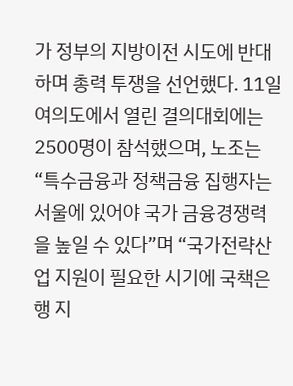가 정부의 지방이전 시도에 반대하며 총력 투쟁을 선언했다. 11일 여의도에서 열린 결의대회에는 2500명이 참석했으며, 노조는 “특수금융과 정책금융 집행자는 서울에 있어야 국가 금융경쟁력을 높일 수 있다”며 “국가전략산업 지원이 필요한 시기에 국책은행 지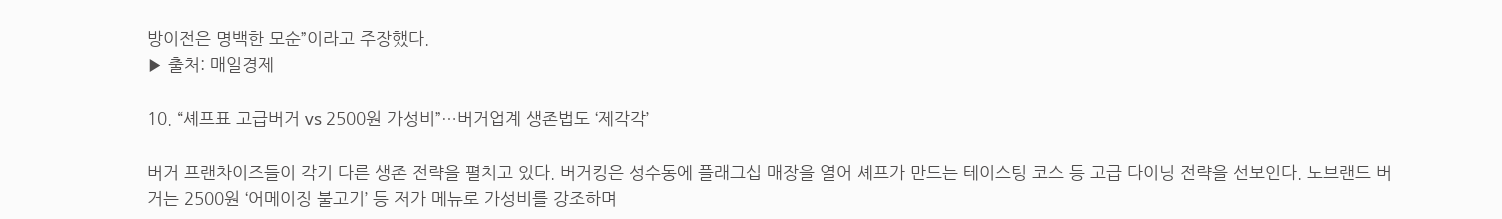방이전은 명백한 모순”이라고 주장했다.
▶ 출처: 매일경제

10. “셰프표 고급버거 vs 2500원 가성비”…버거업계 생존법도 ‘제각각’

버거 프랜차이즈들이 각기 다른 생존 전략을 펼치고 있다. 버거킹은 성수동에 플래그십 매장을 열어 셰프가 만드는 테이스팅 코스 등 고급 다이닝 전략을 선보인다. 노브랜드 버거는 2500원 ‘어메이징 불고기’ 등 저가 메뉴로 가성비를 강조하며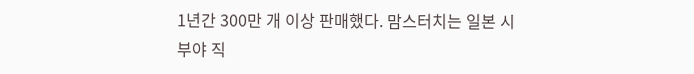1년간 300만 개 이상 판매했다. 맘스터치는 일본 시부야 직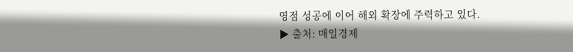영점 성공에 이어 해외 확장에 주력하고 있다.
▶ 출처: 매일경제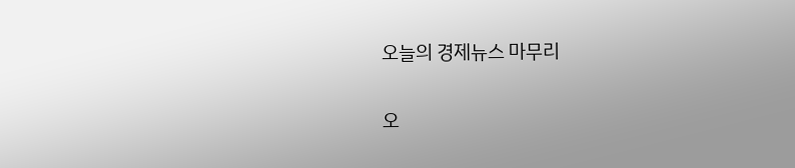오늘의 경제뉴스 마무리

오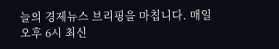늘의 경제뉴스 브리핑을 마칩니다. 매일 오후 6시 최신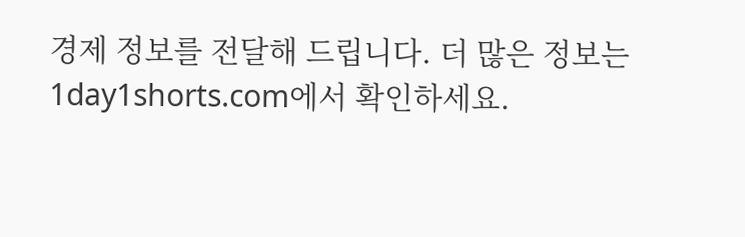경제 정보를 전달해 드립니다. 더 많은 정보는 1day1shorts.com에서 확인하세요.